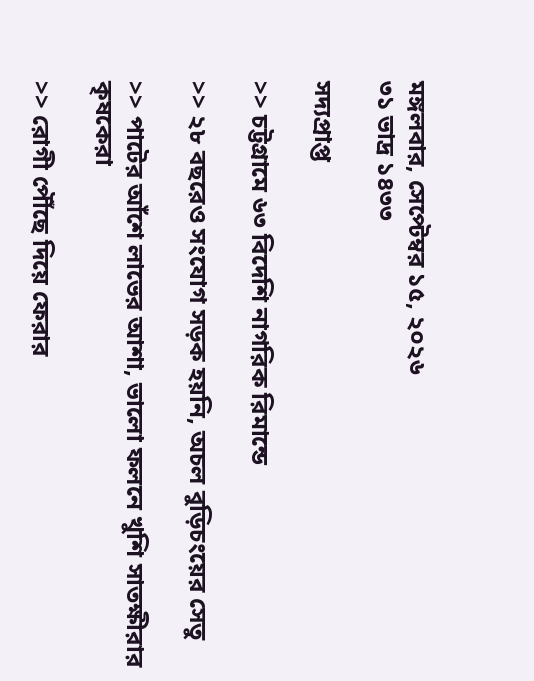মঙ্গলবার, সেপ্টেম্বর ১৫, ২০২৬
৩১ ভাদ্র ১৪৩৩

সদ্যপ্রাপ্ত

>> চট্টগ্রামে ৬৩ বিদেশি নাগরিক রিমান্ডে

>> ২৮ বছরেও সংযোগ সড়ক হয়নি, অচল বুড়িচংয়ের সেতু

>> পাটের আঁশে লাভের আশা, ভালো ফলনে খুশি সাতক্ষীরার কৃষকেরা

>> রোগী পৌঁছে দিয়ে ফেরার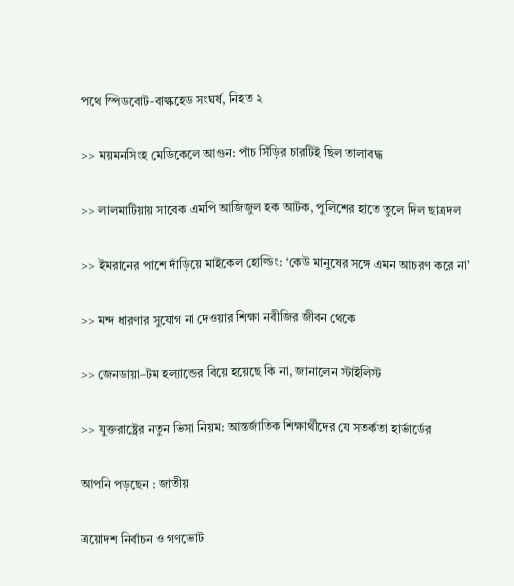পথে স্পিডবোট-বাল্কহেড সংঘর্ষ, নিহত ২

>> ময়মনসিংহ মেডিকেলে আগুন: পাঁচ সিঁড়ির চারটিই ছিল তালাবদ্ধ

>> লালমাটিয়ায় সাবেক এমপি আজিজুল হক আটক, পুলিশের হাতে তুলে দিল ছাত্রদল

>> ইমরানের পাশে দাঁড়িয়ে মাইকেল হোল্ডিং: ‘কেউ মানুষের সঙ্গে এমন আচরণ করে না’

>> মন্দ ধারণার সুযোগ না দেওয়ার শিক্ষা নবীজির জীবন থেকে

>> জেনডায়া–টম হল্যান্ডের বিয়ে হয়েছে কি না, জানালেন স্টাইলিস্ট

>> যুক্তরাষ্ট্রের নতুন ভিসা নিয়ম: আন্তর্জাতিক শিক্ষার্থীদের যে সতর্কতা হার্ভার্ডের

আপনি পড়ছেন : জাতীয়

ত্রয়োদশ নির্বাচন ও গণভোট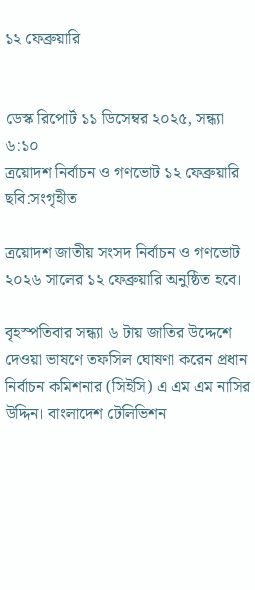১২ ফেব্রুয়ারি


ডেস্ক রিপোর্ট ১১ ডিসেম্বর ২০২৫, সন্ধ্যা ৬:১০
ত্রয়োদশ নির্বাচন ও গণভোট ১২ ফেব্রুয়ারি
ছবি:সংগৃহীত

ত্রয়োদশ জাতীয় সংসদ নির্বাচন ও গণভোট ২০২৬ সালের ১২ ফেব্রুয়ারি অনুষ্ঠিত হবে।

বৃহস্পতিবার সন্ধ্যা ৬ টায় জাতির উদ্দেশে দেওয়া ভাষণে তফসিল ঘোষণা করেন প্রধান নির্বাচন কমিশনার (সিইসি) এ এম এম নাসির উদ্দিন। বাংলাদেশ টেলিভিশন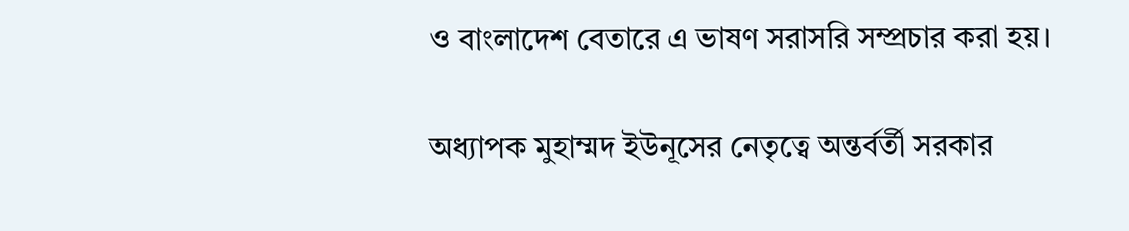ও বাংলাদেশ বেতারে এ ভাষণ সরাসরি সম্প্রচার করা হয়।

অধ্যাপক মুহাম্মদ ইউনূসের নেতৃত্বে অন্তর্বর্তী সরকার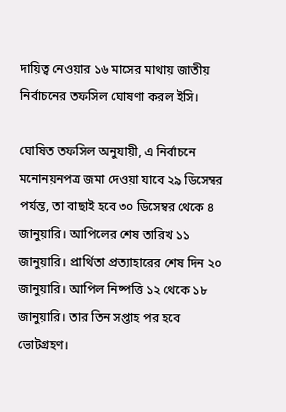দায়িত্ব নেওয়ার ১৬ মাসের মাথায় জাতীয় নির্বাচনের তফসিল ঘোষণা করল ইসি।

ঘোষিত তফসিল অনুযায়ী, এ নির্বাচনে মনোনয়নপত্র জমা দেওয়া যাবে ২৯ ডিসেম্বর পর্যন্ত, তা বাছাই হবে ৩০ ডিসেম্বর থেকে ৪ জানুয়ারি। আপিলের শেষ তারিখ ১১ জানুয়ারি। প্রার্থিতা প্রত্যাহারের শেষ দিন ২০ জানুয়ারি। আপিল নিষ্পত্তি ১২ থেকে ১৮ জানুয়ারি। তার তিন সপ্তাহ পর হবে ভোটগ্রহণ।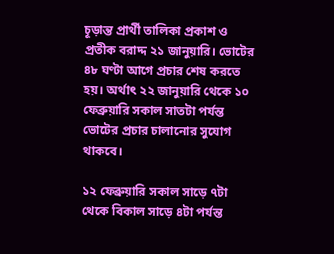চূড়ান্ত প্রার্থী তালিকা প্রকাশ ও প্রতীক বরাদ্দ ২১ জানুয়ারি। ভোটের ৪৮ ঘণ্টা আগে প্রচার শেষ করতে হয়। অর্থাৎ ২২ জানুয়ারি থেকে ১০ ফেব্রুয়ারি সকাল সাতটা পর্যন্ত ভোটের প্রচার চালানোর সুযোগ থাকবে।

১২ ফেব্রুয়ারি সকাল সাড়ে ৭টা থেকে বিকাল সাড়ে ৪টা পর্যন্ত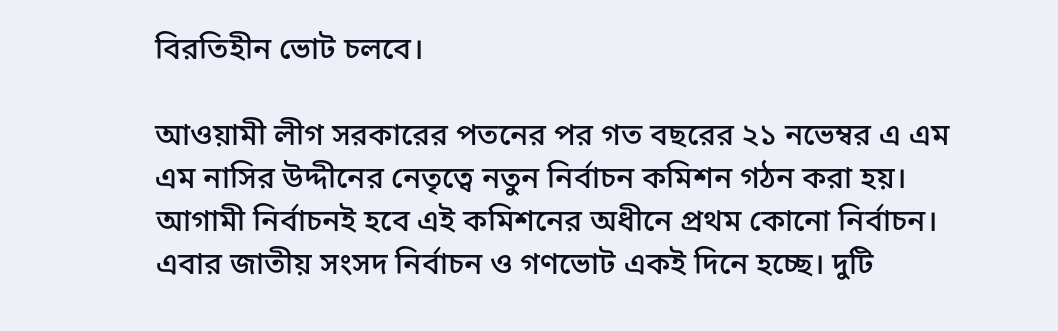বিরতিহীন ভোট চলবে।

আওয়ামী লীগ সরকারের পতনের পর গত বছরের ২১ নভেম্বর এ এম এম নাসির উদ্দীনের নেতৃত্বে নতুন নির্বাচন কমিশন গঠন করা হয়। আগামী নির্বাচনই হবে এই কমিশনের অধীনে প্রথম কোনো নির্বাচন। এবার জাতীয় সংসদ নির্বাচন ও গণভোট একই দিনে হচ্ছে। দুটি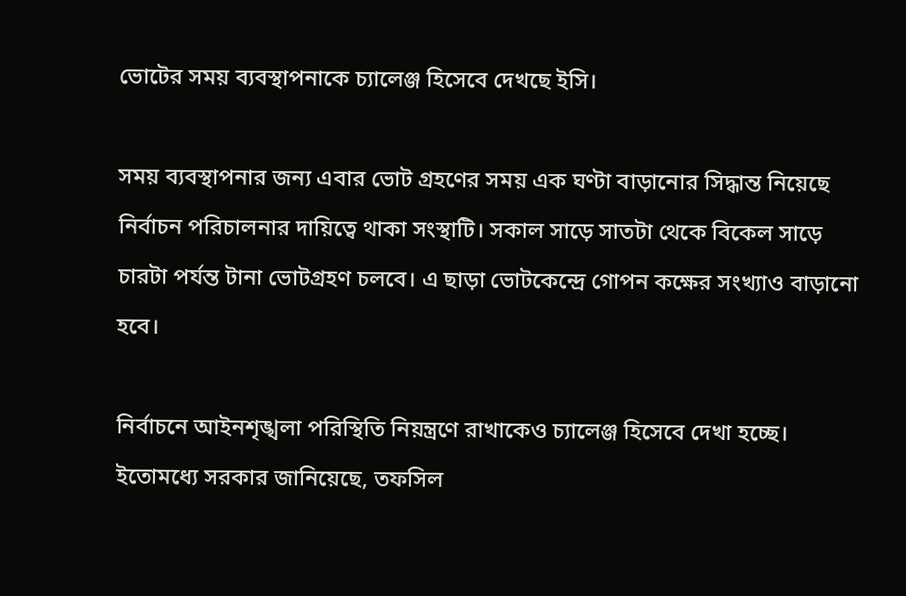ভোটের সময় ব্যবস্থাপনাকে চ্যালেঞ্জ হিসেবে দেখছে ইসি।

সময় ব্যবস্থাপনার জন্য এবার ভোট গ্রহণের সময় এক ঘণ্টা বাড়ানোর সিদ্ধান্ত নিয়েছে নির্বাচন পরিচালনার দায়িত্বে থাকা সংস্থাটি। সকাল সাড়ে সাতটা থেকে বিকেল সাড়ে চারটা পর্যন্ত টানা ভোটগ্রহণ চলবে। এ ছাড়া ভোটকেন্দ্রে গোপন কক্ষের সংখ্যাও বাড়ানো হবে।

নির্বাচনে আইনশৃঙ্খলা পরিস্থিতি নিয়ন্ত্রণে রাখাকেও চ্যালেঞ্জ হিসেবে দেখা হচ্ছে। ইতোমধ্যে সরকার জানিয়েছে, তফসিল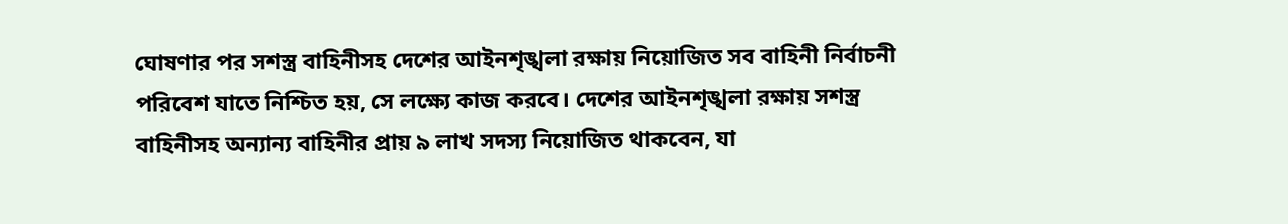ঘোষণার পর সশস্ত্র বাহিনীসহ দেশের আইনশৃঙ্খলা রক্ষায় নিয়োজিত সব বাহিনী নির্বাচনী পরিবেশ যাতে নিশ্চিত হয়, সে লক্ষ্যে কাজ করবে। দেশের আইনশৃঙ্খলা রক্ষায় সশস্ত্র বাহিনীসহ অন্যান্য বাহিনীর প্রায় ৯ লাখ সদস্য নিয়োজিত থাকবেন, যা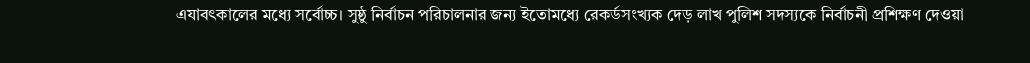এযাবৎকালের মধ্যে সর্বোচ্চ। সুষ্ঠু নির্বাচন পরিচালনার জন্য ইতোমধ্যে রেকর্ডসংখ্যক দেড় লাখ পুলিশ সদস্যকে নির্বাচনী প্রশিক্ষণ দেওয়া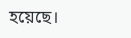হয়েছে।